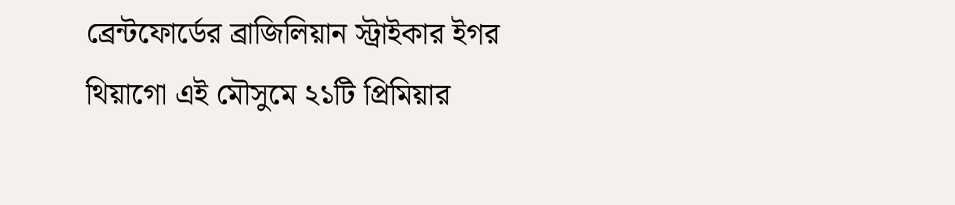ব্রেন্টফোর্ডের ব্রাজিলিয়ান স্ট্রাইকার ইগর থিয়াগো এই মৌসুমে ২১টি প্রিমিয়ার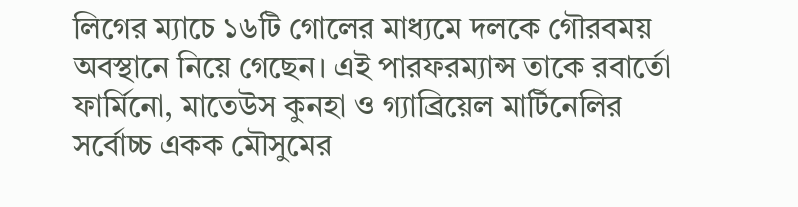লিগের ম্যাচে ১৬টি গোলের মাধ্যমে দলকে গৌরবময় অবস্থানে নিয়ে গেছেন। এই পারফরম্যান্স তাকে রবার্তো ফার্মিনো, মাতেউস কুনহা ও গ্যাব্রিয়েল মার্টিনেলির সর্বোচ্চ একক মৌসুমের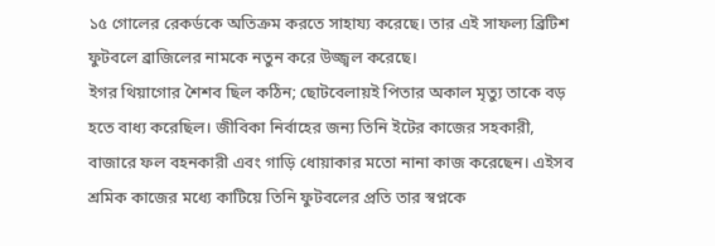১৫ গোলের রেকর্ডকে অতিক্রম করতে সাহায্য করেছে। তার এই সাফল্য ব্রিটিশ ফুটবলে ব্রাজিলের নামকে নতুন করে উজ্জ্বল করেছে।
ইগর থিয়াগোর শৈশব ছিল কঠিন; ছোটবেলায়ই পিতার অকাল মৃত্যু তাকে বড় হতে বাধ্য করেছিল। জীবিকা নির্বাহের জন্য তিনি ইটের কাজের সহকারী, বাজারে ফল বহনকারী এবং গাড়ি ধোয়াকার মতো নানা কাজ করেছেন। এইসব শ্রমিক কাজের মধ্যে কাটিয়ে তিনি ফুটবলের প্রতি তার স্বপ্নকে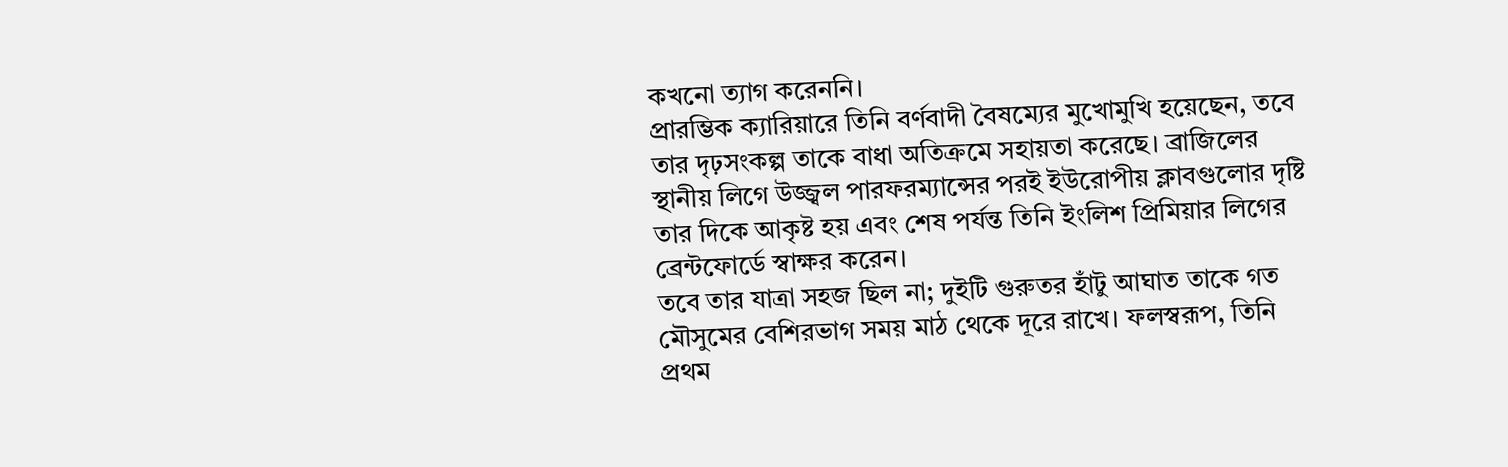কখনো ত্যাগ করেননি।
প্রারম্ভিক ক্যারিয়ারে তিনি বর্ণবাদী বৈষম্যের মুখোমুখি হয়েছেন, তবে তার দৃঢ়সংকল্প তাকে বাধা অতিক্রমে সহায়তা করেছে। ব্রাজিলের স্থানীয় লিগে উজ্জ্বল পারফরম্যান্সের পরই ইউরোপীয় ক্লাবগুলোর দৃষ্টি তার দিকে আকৃষ্ট হয় এবং শেষ পর্যন্ত তিনি ইংলিশ প্রিমিয়ার লিগের ব্রেন্টফোর্ডে স্বাক্ষর করেন।
তবে তার যাত্রা সহজ ছিল না; দুইটি গুরুতর হাঁটু আঘাত তাকে গত মৌসুমের বেশিরভাগ সময় মাঠ থেকে দূরে রাখে। ফলস্বরূপ, তিনি প্রথম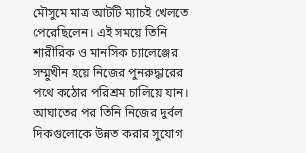মৌসুমে মাত্র আটটি ম্যাচই খেলতে পেরেছিলেন। এই সময়ে তিনি শারীরিক ও মানসিক চ্যালেঞ্জের সম্মুখীন হয়ে নিজের পুনরুদ্ধারের পথে কঠোর পরিশ্রম চালিয়ে যান।
আঘাতের পর তিনি নিজের দুর্বল দিকগুলোকে উন্নত করার সুযোগ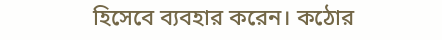হিসেবে ব্যবহার করেন। কঠোর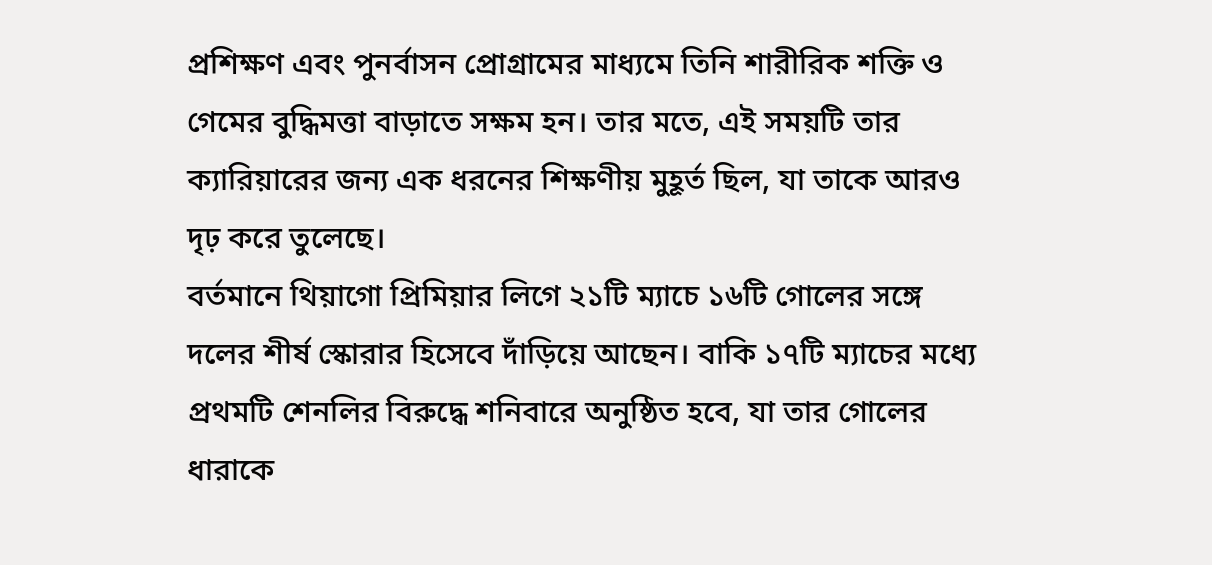প্রশিক্ষণ এবং পুনর্বাসন প্রোগ্রামের মাধ্যমে তিনি শারীরিক শক্তি ও গেমের বুদ্ধিমত্তা বাড়াতে সক্ষম হন। তার মতে, এই সময়টি তার ক্যারিয়ারের জন্য এক ধরনের শিক্ষণীয় মুহূর্ত ছিল, যা তাকে আরও দৃঢ় করে তুলেছে।
বর্তমানে থিয়াগো প্রিমিয়ার লিগে ২১টি ম্যাচে ১৬টি গোলের সঙ্গে দলের শীর্ষ স্কোরার হিসেবে দাঁড়িয়ে আছেন। বাকি ১৭টি ম্যাচের মধ্যে প্রথমটি শেনলির বিরুদ্ধে শনিবারে অনুষ্ঠিত হবে, যা তার গোলের ধারাকে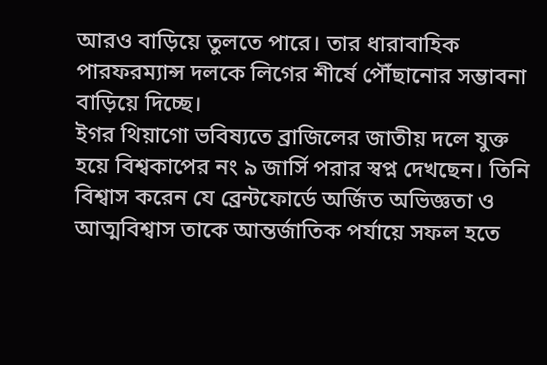আরও বাড়িয়ে তুলতে পারে। তার ধারাবাহিক পারফরম্যান্স দলকে লিগের শীর্ষে পৌঁছানোর সম্ভাবনা বাড়িয়ে দিচ্ছে।
ইগর থিয়াগো ভবিষ্যতে ব্রাজিলের জাতীয় দলে যুক্ত হয়ে বিশ্বকাপের নং ৯ জার্সি পরার স্বপ্ন দেখছেন। তিনি বিশ্বাস করেন যে ব্রেন্টফোর্ডে অর্জিত অভিজ্ঞতা ও আত্মবিশ্বাস তাকে আন্তর্জাতিক পর্যায়ে সফল হতে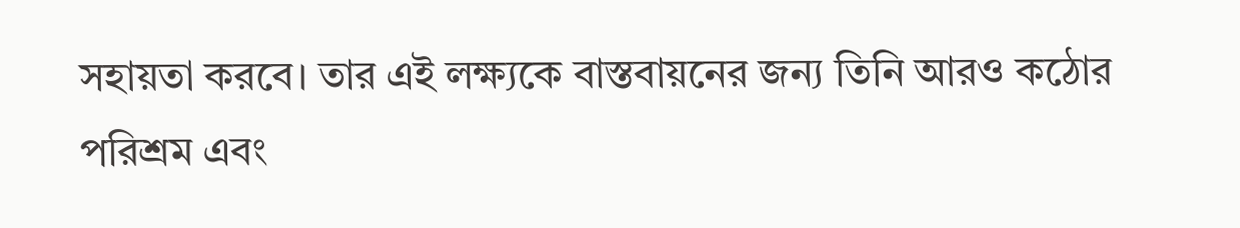সহায়তা করবে। তার এই লক্ষ্যকে বাস্তবায়নের জন্য তিনি আরও কঠোর পরিশ্রম এবং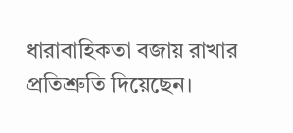ধারাবাহিকতা বজায় রাখার প্রতিশ্রুতি দিয়েছেন।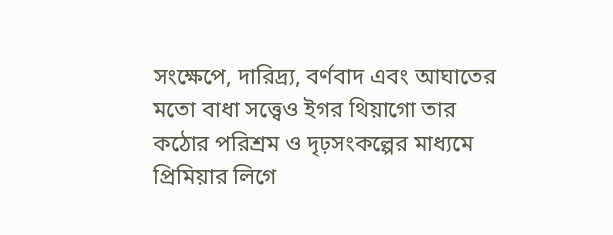সংক্ষেপে, দারিদ্র্য, বর্ণবাদ এবং আঘাতের মতো বাধা সত্ত্বেও ইগর থিয়াগো তার কঠোর পরিশ্রম ও দৃঢ়সংকল্পের মাধ্যমে প্রিমিয়ার লিগে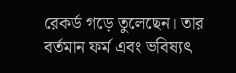রেকর্ড গড়ে তুলেছেন। তার বর্তমান ফর্ম এবং ভবিষ্যৎ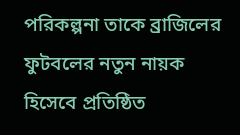পরিকল্পনা তাকে ব্রাজিলের ফুটবলের নতুন নায়ক হিসেবে প্রতিষ্ঠিত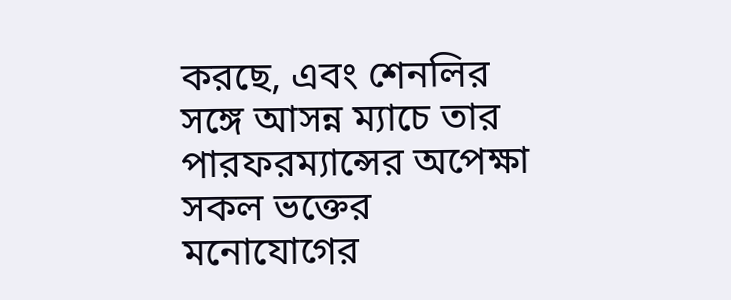করছে, এবং শেনলির সঙ্গে আসন্ন ম্যাচে তার পারফরম্যান্সের অপেক্ষা সকল ভক্তের মনোযোগের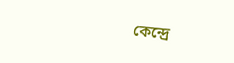কেন্দ্রে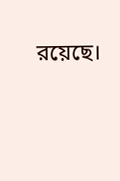রয়েছে।